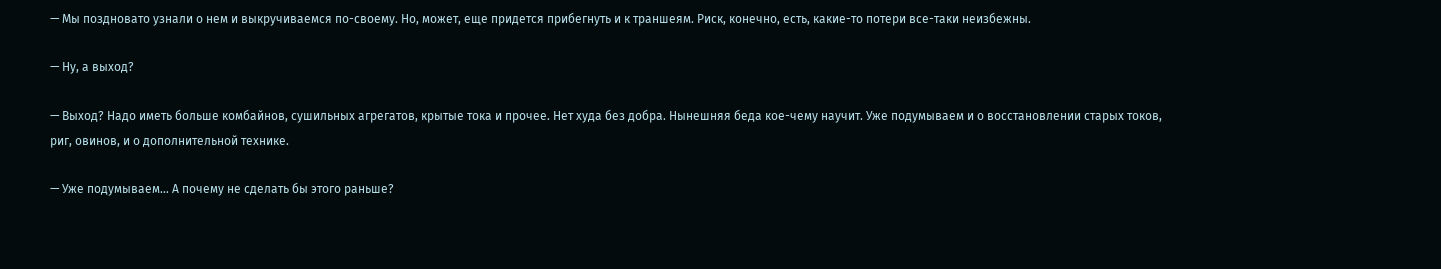— Мы поздновато узнали о нем и выкручиваемся по-своему. Но, может, еще придется прибегнуть и к траншеям. Риск, конечно, есть, какие-то потери все-таки неизбежны.

— Ну, а выход?

— Выход? Надо иметь больше комбайнов, сушильных агрегатов, крытые тока и прочее. Нет худа без добра. Нынешняя беда кое-чему научит. Уже подумываем и о восстановлении старых токов, риг, овинов, и о дополнительной технике.

— Уже подумываем… А почему не сделать бы этого раньше?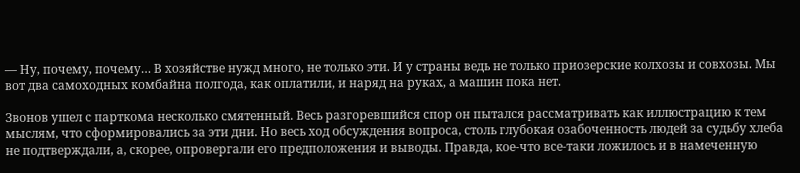— Ну, почему, почему… В хозяйстве нужд много, не только эти. И у страны ведь не только приозерские колхозы и совхозы. Мы вот два самоходных комбайна полгода, как оплатили, и наряд на руках, а машин пока нет.

Звонов ушел с парткома несколько смятенный. Весь разгоревшийся спор он пытался рассматривать как иллюстрацию к тем мыслям, что сформировались за эти дни. Но весь ход обсуждения вопроса, столь глубокая озабоченность людей за судьбу хлеба не подтверждали, а, скорее, опровергали его предположения и выводы. Правда, кое-что все-таки ложилось и в намеченную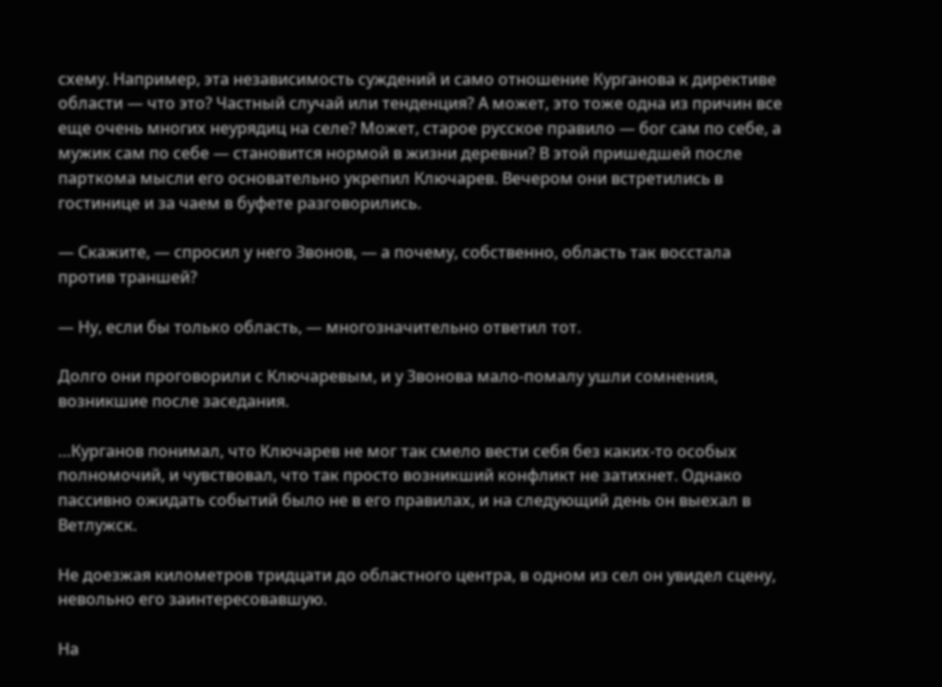схему. Например, эта независимость суждений и само отношение Курганова к директиве области — что это? Частный случай или тенденция? А может, это тоже одна из причин все еще очень многих неурядиц на селе? Может, старое русское правило — бог сам по себе, а мужик сам по себе — становится нормой в жизни деревни? В этой пришедшей после парткома мысли его основательно укрепил Ключарев. Вечером они встретились в гостинице и за чаем в буфете разговорились.

— Скажите, — спросил у него Звонов, — а почему, собственно, область так восстала против траншей?

— Ну, если бы только область, — многозначительно ответил тот.

Долго они проговорили с Ключаревым, и у Звонова мало-помалу ушли сомнения, возникшие после заседания.

…Курганов понимал, что Ключарев не мог так смело вести себя без каких-то особых полномочий, и чувствовал, что так просто возникший конфликт не затихнет. Однако пассивно ожидать событий было не в его правилах, и на следующий день он выехал в Ветлужск.

Не доезжая километров тридцати до областного центра, в одном из сел он увидел сцену, невольно его заинтересовавшую.

На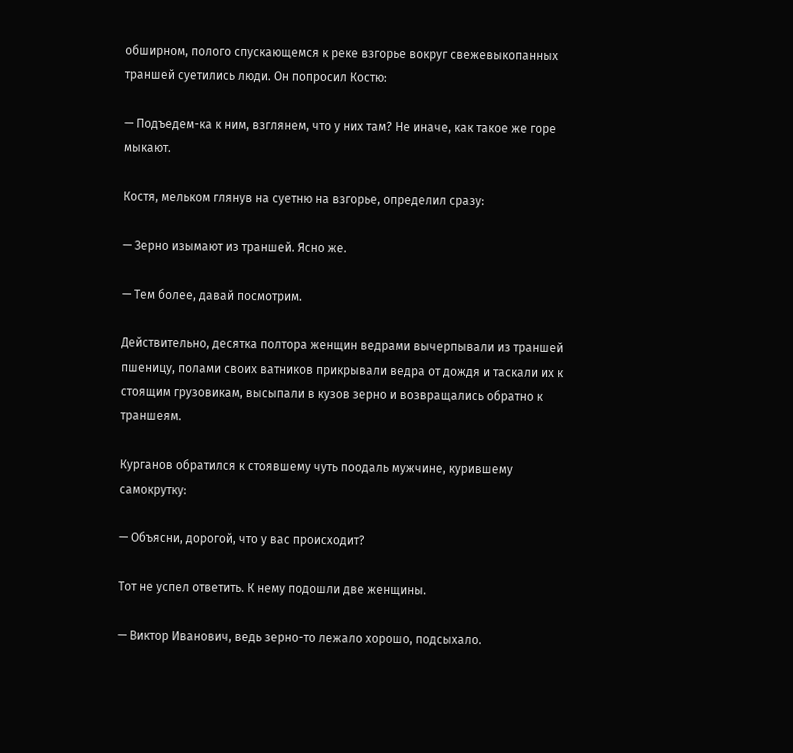обширном, полого спускающемся к реке взгорье вокруг свежевыкопанных траншей суетились люди. Он попросил Костю:

— Подъедем-ка к ним, взглянем, что у них там? Не иначе, как такое же горе мыкают.

Костя, мельком глянув на суетню на взгорье, определил сразу:

— Зерно изымают из траншей. Ясно же.

— Тем более, давай посмотрим.

Действительно, десятка полтора женщин ведрами вычерпывали из траншей пшеницу, полами своих ватников прикрывали ведра от дождя и таскали их к стоящим грузовикам, высыпали в кузов зерно и возвращались обратно к траншеям.

Курганов обратился к стоявшему чуть поодаль мужчине, курившему самокрутку:

— Объясни, дорогой, что у вас происходит?

Тот не успел ответить. К нему подошли две женщины.

— Виктор Иванович, ведь зерно-то лежало хорошо, подсыхало.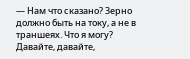— Нам что сказано? Зерно должно быть на току, а не в траншеях. Что я могу? Давайте, давайте,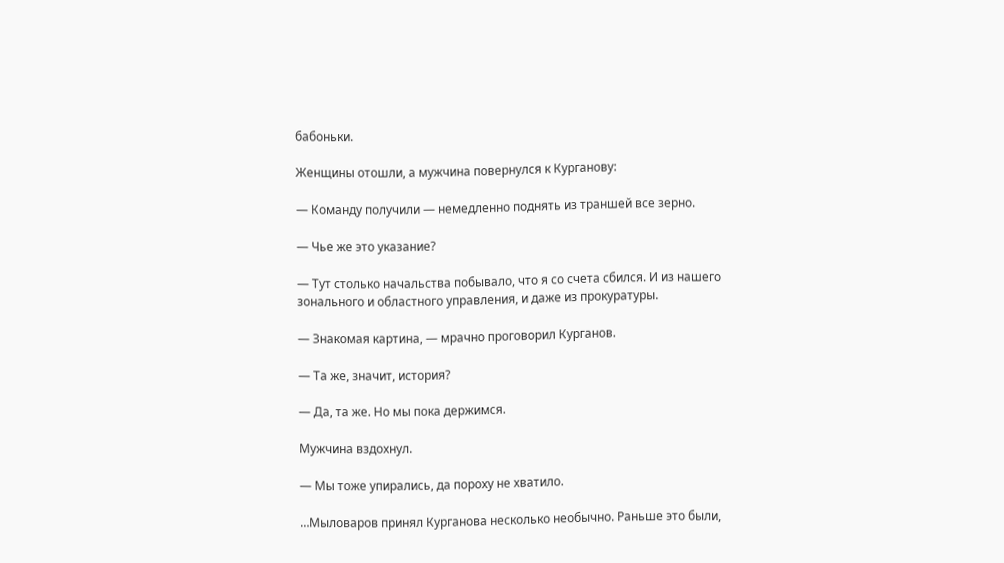бабоньки.

Женщины отошли, а мужчина повернулся к Курганову:

— Команду получили — немедленно поднять из траншей все зерно.

— Чье же это указание?

— Тут столько начальства побывало, что я со счета сбился. И из нашего зонального и областного управления, и даже из прокуратуры.

— Знакомая картина, — мрачно проговорил Курганов.

— Та же, значит, история?

— Да, та же. Но мы пока держимся.

Мужчина вздохнул.

— Мы тоже упирались, да пороху не хватило.

…Мыловаров принял Курганова несколько необычно. Раньше это были,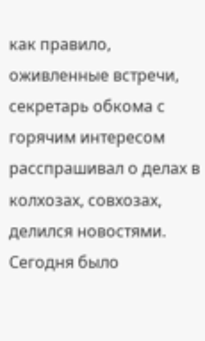как правило, оживленные встречи, секретарь обкома с горячим интересом расспрашивал о делах в колхозах, совхозах, делился новостями. Сегодня было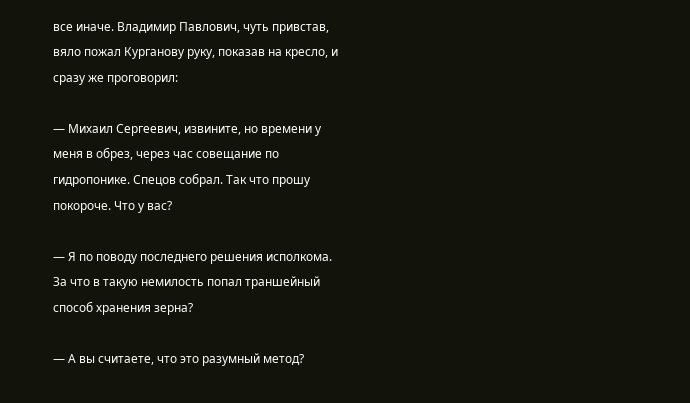все иначе. Владимир Павлович, чуть привстав, вяло пожал Курганову руку, показав на кресло, и сразу же проговорил:

— Михаил Сергеевич, извините, но времени у меня в обрез, через час совещание по гидропонике. Спецов собрал. Так что прошу покороче. Что у вас?

— Я по поводу последнего решения исполкома. За что в такую немилость попал траншейный способ хранения зерна?

— А вы считаете, что это разумный метод?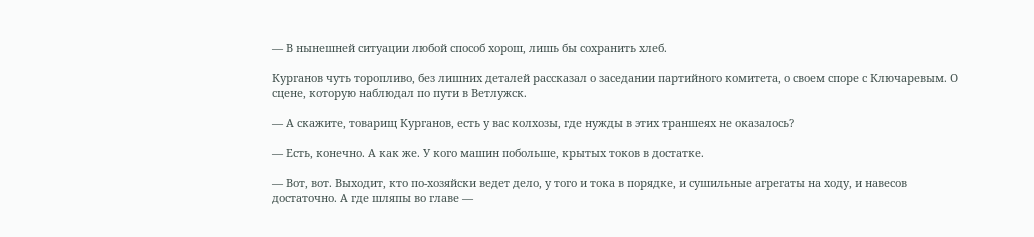— В нынешней ситуации любой способ хорош, лишь бы сохранить хлеб.

Курганов чуть торопливо, без лишних деталей рассказал о заседании партийного комитета, о своем споре с Ключаревым. О сцене, которую наблюдал по пути в Ветлужск.

— А скажите, товарищ Курганов, есть у вас колхозы, где нужды в этих траншеях не оказалось?

— Есть, конечно. А как же. У кого машин побольше, крытых токов в достатке.

— Вот, вот. Выходит, кто по-хозяйски ведет дело, у того и тока в порядке, и сушильные агрегаты на ходу, и навесов достаточно. А где шляпы во главе —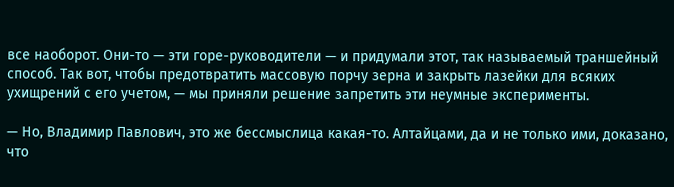все наоборот. Они-то — эти горе-руководители — и придумали этот, так называемый траншейный способ. Так вот, чтобы предотвратить массовую порчу зерна и закрыть лазейки для всяких ухищрений с его учетом, — мы приняли решение запретить эти неумные эксперименты.

— Но, Владимир Павлович, это же бессмыслица какая-то. Алтайцами, да и не только ими, доказано, что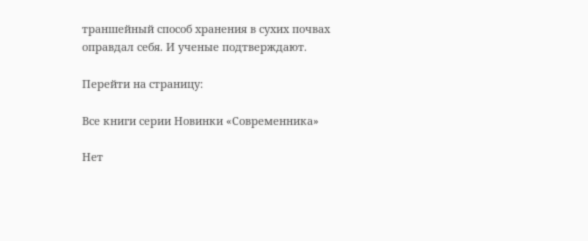траншейный способ хранения в сухих почвах оправдал себя. И ученые подтверждают.

Перейти на страницу:

Все книги серии Новинки «Современника»

Нет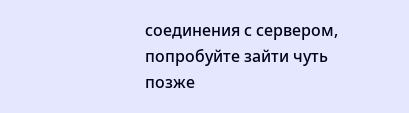соединения с сервером, попробуйте зайти чуть позже